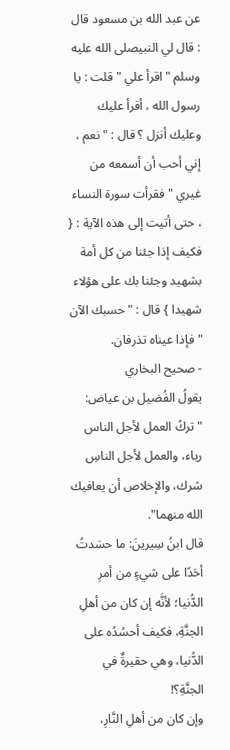عن عبد الله بن مسعود قال : قال لي النبيصلى الله عليه وسلم " اقرأ علي " قلت : يا رسول الله ، أقرأ عليك وعليك أنزل ؟ قال : " نعم ، إني أحب أن أسمعه من غيري " فقرأت سورة النساء ، حتى أتيت إلى هذه الآية : { فكيف إذا جئنا من كل أمة بشهيد وجئنا بك على هؤلاء شهيدا } قال : " حسبك الآن " فإذا عيناه تذرفان.
- صحيح البخاري
يقولُ الفُضيل بن عياض: "تركُ العمل لأجل الناس رياء، والعمل لأجل الناسِ شرك، والإخلاص أن يعافيك الله منهما".
قال ابنُ سِيرينَ: ما حسَدتُ أحَدًا على شيءٍ من أمرِ الدُّنيا؛ لأنَّه إن كان من أهلِ الجنَّةِ، فكيف أحسُدُه على الدُّنيا، وهي حقيرةٌ في الجنَّةِ؟!
وإن كان من أهلِ النَّارِ،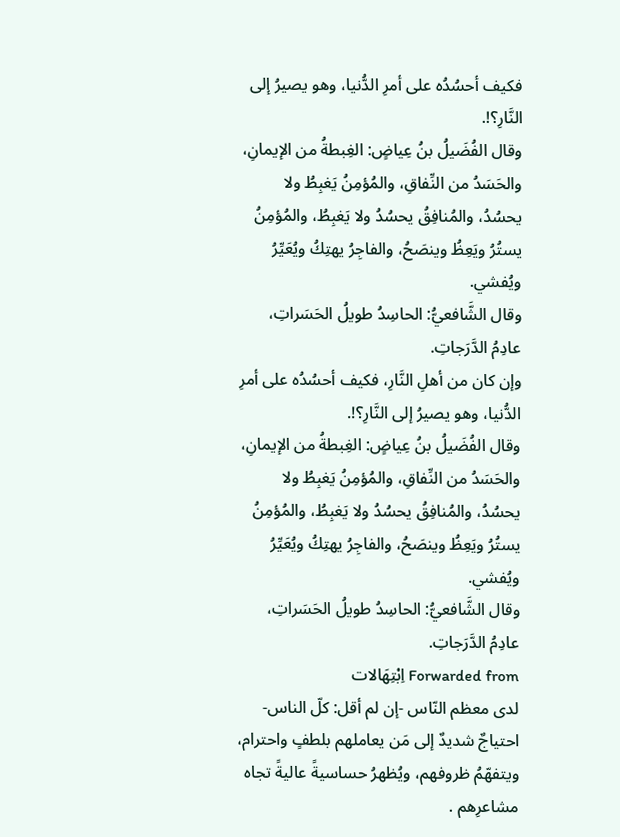فكيف أحسُدُه على أمرِ الدُّنيا، وهو يصيرُ إلى النَّارِ؟!.
وقال الفُضَيلُ بنُ عِياضٍ: الغِبطةُ من الإيمانِ، والحَسَدُ من النِّفاقِ، والمُؤمِنُ يَغبِطُ ولا يحسُدُ، والمُنافِقُ يحسُدُ ولا يَغبِطُ، والمُؤمِنُ يستُرُ ويَعِظُ وينصَحُ، والفاجِرُ يهتِكُ ويُعَيِّرُ ويُفشي.
وقال الشَّافعيُّ: الحاسِدُ طويلُ الحَسَراتِ، عادِمُ الدَّرَجاتِ.
وإن كان من أهلِ النَّارِ، فكيف أحسُدُه على أمرِ الدُّنيا، وهو يصيرُ إلى النَّارِ؟!.
وقال الفُضَيلُ بنُ عِياضٍ: الغِبطةُ من الإيمانِ، والحَسَدُ من النِّفاقِ، والمُؤمِنُ يَغبِطُ ولا يحسُدُ، والمُنافِقُ يحسُدُ ولا يَغبِطُ، والمُؤمِنُ يستُرُ ويَعِظُ وينصَحُ، والفاجِرُ يهتِكُ ويُعَيِّرُ ويُفشي.
وقال الشَّافعيُّ: الحاسِدُ طويلُ الحَسَراتِ، عادِمُ الدَّرَجاتِ.
Forwarded from اِبْتِهَالات
لدى معظم النّاس -إن لم أقل: كلّ الناس- احتياجٌ شديدٌ إلى مَن يعاملهم بلطفٍ واحترام، ويتفهّمُ ظروفهم، ويُظهرُ حساسيةً عاليةً تجاه مشاعرِهم .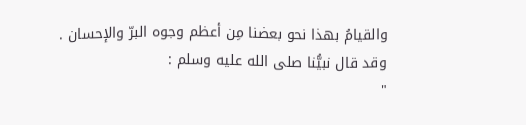والقيامُ بهذا نحو بعضنا مِن أعظم وجوه البرّ والإحسان .
وقد قال نبيُّنا صلى الله عليه وسلم :
"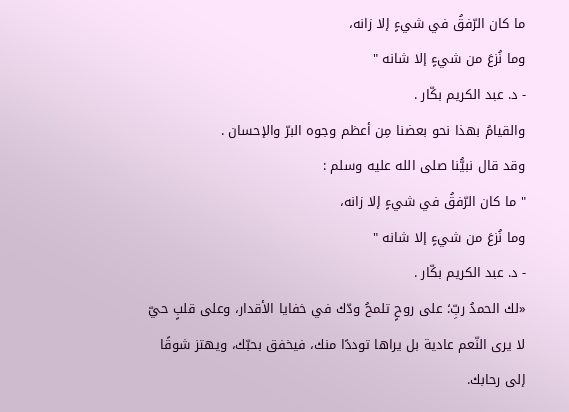ما كان الرّفقُ في شيءٍ إلا زانه،
وما نُزعَ من شيءٍ إلا شانه "
- د. عبد الكريم بكّار .
والقيامُ بهذا نحو بعضنا مِن أعظم وجوه البرّ والإحسان .
وقد قال نبيُّنا صلى الله عليه وسلم :
" ما كان الرّفقُ في شيءٍ إلا زانه،
وما نُزعَ من شيءٍ إلا شانه "
- د. عبد الكريم بكّار .
«لك الحمدُ ربِّ؛ على روحٍ تلمحُ ودّك في خفايا الأقدار، وعلى قلبٍ حيّ لا يرى النّعم عادية بل يراها توددًا منك، فيخفق بحبّك، ويهتز شوقًا إلى رحابك.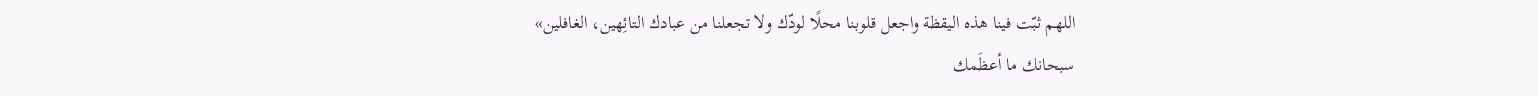اللهم ثبّت فينا هذه اليقظة واجعل قلوبنا محلًا لودّك ولا تجعلنا من عبادك التائِهين، الغافلين»
سبحانك ما أعظَمك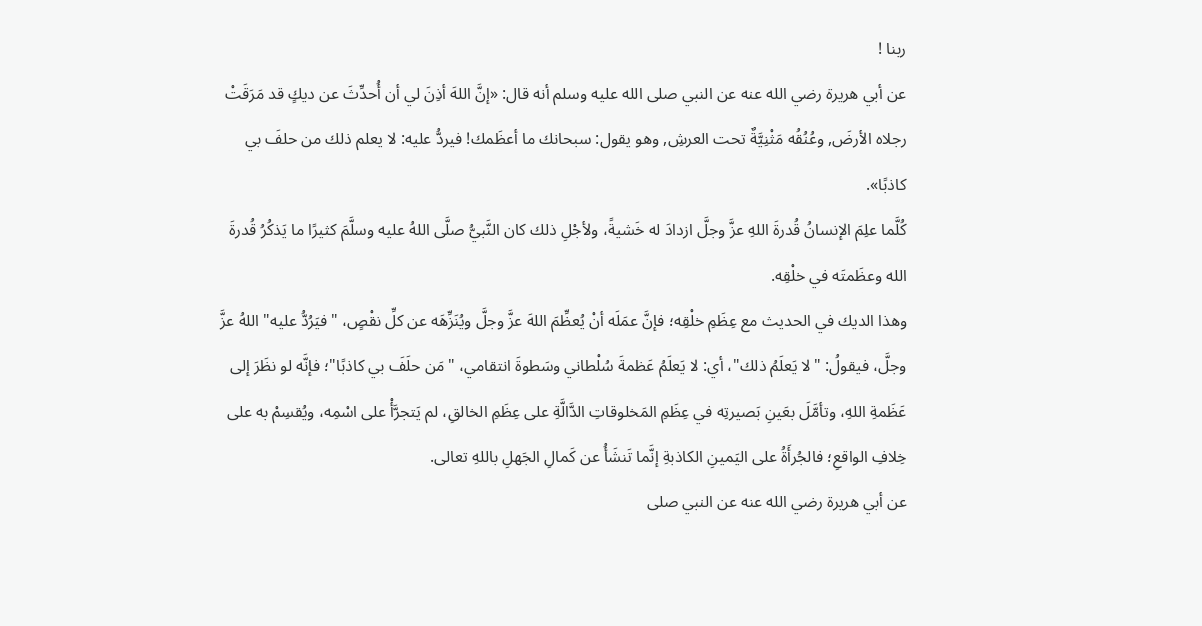ربنا !
عن أبي هريرة رضي الله عنه عن النبي صلى الله عليه وسلم أنه قال: «إنَّ اللهَ أذِنَ لي أن أُحدِّثَ عن ديكٍ قد مَرَقَتْ رجلاه الأرضَ, وعُنُقُه مَثْنِيَّةٌ تحت العرشِ, وهو يقول: سبحانك ما أعظَمك! فيردُّ عليه: لا يعلم ذلك من حلفَ بي كاذبًا».
كُلَّما علِمَ الإنسانُ قُدرةَ اللهِ عزَّ وجلَّ ازدادَ له خَشيةً، ولأجْلِ ذلك كان النَّبيُّ صلَّى اللهُ عليه وسلَّمَ كثيرًا ما يَذكُرُ قُدرةَ الله وعظَمتَه في خلْقِه.
وهذا الديك في الحديث مع عِظَمِ خلْقِه؛ فإنَّ عمَلَه أنْ يُعظِّمَ اللهَ عزَّ وجلَّ ويُنَزِّهَه عن كلِّ نقْصٍ، "فيَرُدُّ عليه" اللهُ عزَّ وجلَّ، فيقولُ: "لا يَعلَمُ ذلك"، أي: لا يَعلَمُ عَظمةَ سُلْطاني وسَطوةَ انتقامي، "مَن حلَفَ بي كاذبًا"؛ فإنَّه لو نظَرَ إلى عَظَمةِ اللهِ، وتأمَّلَ بعَينِ بَصيرتِه في عِظَمِ المَخلوقاتِ الدَّالَّةِ على عِظَمِ الخالقِ، لم يَتجرَّأْ على اسْمِه، ويُقسِمْ به على خِلافِ الواقعِ؛ فالجُرأَةُ على اليَمينِ الكاذبةِ إنَّما تَنشَأُ عن كَمالِ الجَهلِ باللهِ تعالى.
عن أبي هريرة رضي الله عنه عن النبي صلى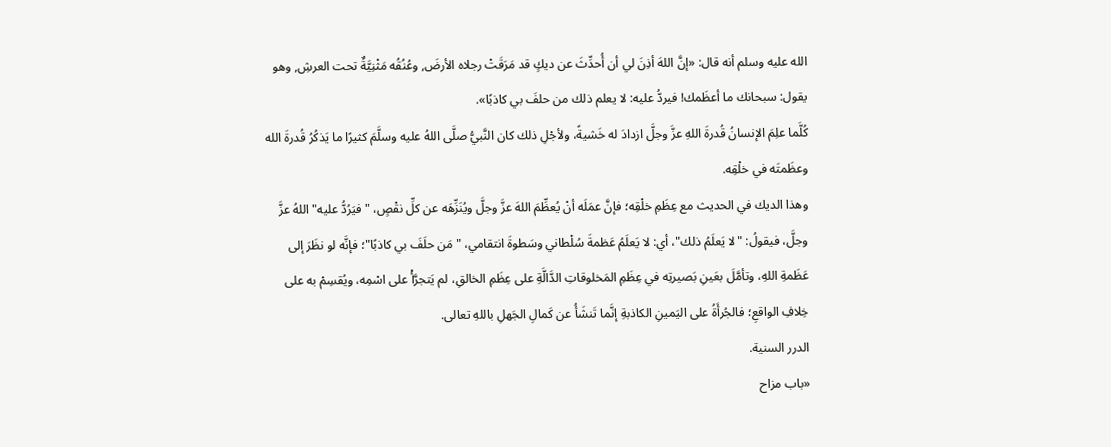الله عليه وسلم أنه قال: «إنَّ اللهَ أذِنَ لي أن أُحدِّثَ عن ديكٍ قد مَرَقَتْ رجلاه الأرضَ, وعُنُقُه مَثْنِيَّةٌ تحت العرشِ, وهو يقول: سبحانك ما أعظَمك! فيردُّ عليه: لا يعلم ذلك من حلفَ بي كاذبًا».
كُلَّما علِمَ الإنسانُ قُدرةَ اللهِ عزَّ وجلَّ ازدادَ له خَشيةً، ولأجْلِ ذلك كان النَّبيُّ صلَّى اللهُ عليه وسلَّمَ كثيرًا ما يَذكُرُ قُدرةَ الله وعظَمتَه في خلْقِه.
وهذا الديك في الحديث مع عِظَمِ خلْقِه؛ فإنَّ عمَلَه أنْ يُعظِّمَ اللهَ عزَّ وجلَّ ويُنَزِّهَه عن كلِّ نقْصٍ، "فيَرُدُّ عليه" اللهُ عزَّ وجلَّ، فيقولُ: "لا يَعلَمُ ذلك"، أي: لا يَعلَمُ عَظمةَ سُلْطاني وسَطوةَ انتقامي، "مَن حلَفَ بي كاذبًا"؛ فإنَّه لو نظَرَ إلى عَظَمةِ اللهِ، وتأمَّلَ بعَينِ بَصيرتِه في عِظَمِ المَخلوقاتِ الدَّالَّةِ على عِظَمِ الخالقِ، لم يَتجرَّأْ على اسْمِه، ويُقسِمْ به على خِلافِ الواقعِ؛ فالجُرأَةُ على اليَمينِ الكاذبةِ إنَّما تَنشَأُ عن كَمالِ الجَهلِ باللهِ تعالى.
الدرر السنية.
«باب مزاح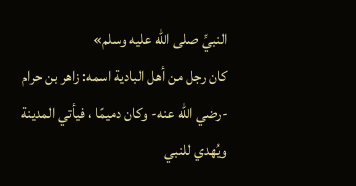النبيِّ صلى الله عليه وسلم»
كان رجل من أهل البادية اسمه: زاهر بن حرام -رضي الله عنه- وكان دميمًا ، فيأتي المدينة ويُهدي للنبي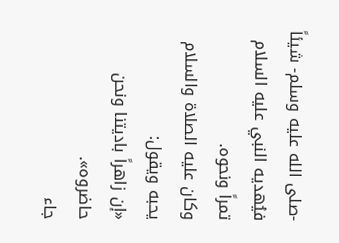-صلى الله عليه وسلم- شيئاً فيُهديه النبي عليه السلام تمراً ونحوه.
وكان عليه الصلاة والسلام يحبه ويقول:
«إن زاهراً باديتنا ونحن حاضروه».
جاء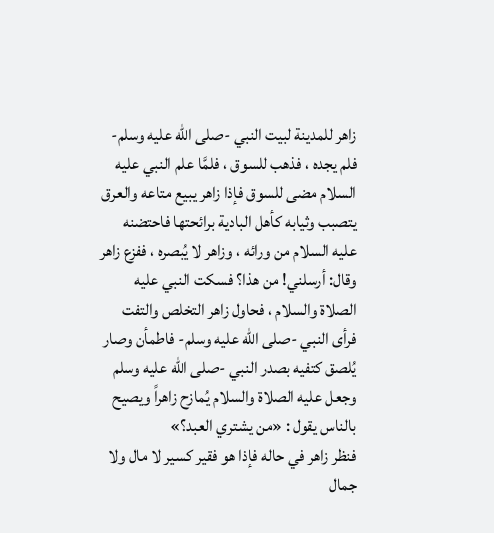زاهر للمدينة لبيت النبي -صلى الله عليه وسلم- فلم يجده ، فذهب للسوق ، فلمَّا علم النبي عليه السلام مضى للسوق فإذا زاهر يبيع متاعه والعرق يتصبب وثيابه كأهل البادية برائحتها فاحتضنه عليه السلام من ورائه ، وزاهر لا يُبصره ، ففزع زاهر وقال: أرسلني! من هذا؟ فسكت النبي عليه الصلاة والسلام ، فحاول زاهر التخلص والتفت فرأى النبي -صلى الله عليه وسلم- فاطمأن وصار يُلصق كتفيه بصدر النبي -صلى الله عليه وسلم وجعل عليه الصلاة والسلام يُمازح زاهراً ويصيح بالناس يقول : «من يشتري العبد؟»
فنظر زاهر في حاله فإذا هو فقير كسير لا مال ولا جمال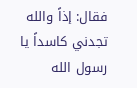فقال: إذاً والله تجدني كاسداً يا رسول الله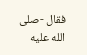فقال -صلى الله عليه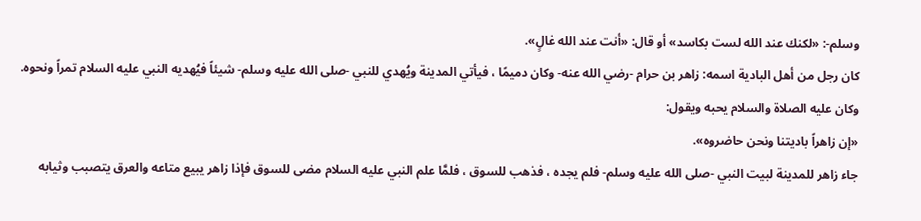وسلم-: «لكنك عند الله لست بكاسد» أو قال: «أنت عند الله غالٍ».
كان رجل من أهل البادية اسمه: زاهر بن حرام -رضي الله عنه- وكان دميمًا ، فيأتي المدينة ويُهدي للنبي -صلى الله عليه وسلم- شيئاً فيُهديه النبي عليه السلام تمراً ونحوه.
وكان عليه الصلاة والسلام يحبه ويقول:
«إن زاهراً باديتنا ونحن حاضروه».
جاء زاهر للمدينة لبيت النبي -صلى الله عليه وسلم- فلم يجده ، فذهب للسوق ، فلمَّا علم النبي عليه السلام مضى للسوق فإذا زاهر يبيع متاعه والعرق يتصبب وثيابه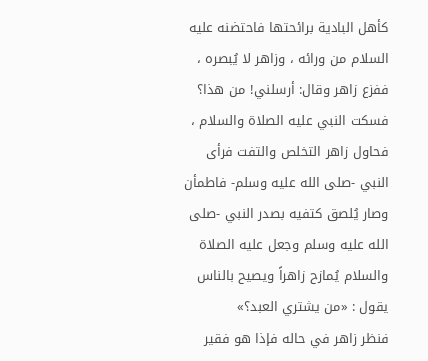كأهل البادية برائحتها فاحتضنه عليه السلام من ورائه ، وزاهر لا يُبصره ، ففزع زاهر وقال: أرسلني! من هذا؟ فسكت النبي عليه الصلاة والسلام ، فحاول زاهر التخلص والتفت فرأى النبي -صلى الله عليه وسلم- فاطمأن وصار يُلصق كتفيه بصدر النبي -صلى الله عليه وسلم وجعل عليه الصلاة والسلام يُمازح زاهراً ويصيح بالناس يقول : «من يشتري العبد؟»
فنظر زاهر في حاله فإذا هو فقير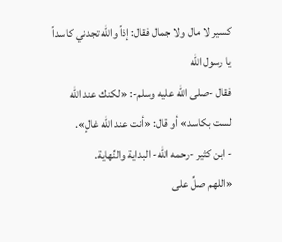كسير لا مال ولا جمال فقال: إذاً والله تجدني كاسداً يا رسول الله
فقال -صلى الله عليه وسلم-: «لكنك عند الله لست بكاسد» أو قال: «أنت عند الله غالٍ».
- ابن كثير -رحمه الله- البداية والنِّهاية.
«اللهم صلِّ على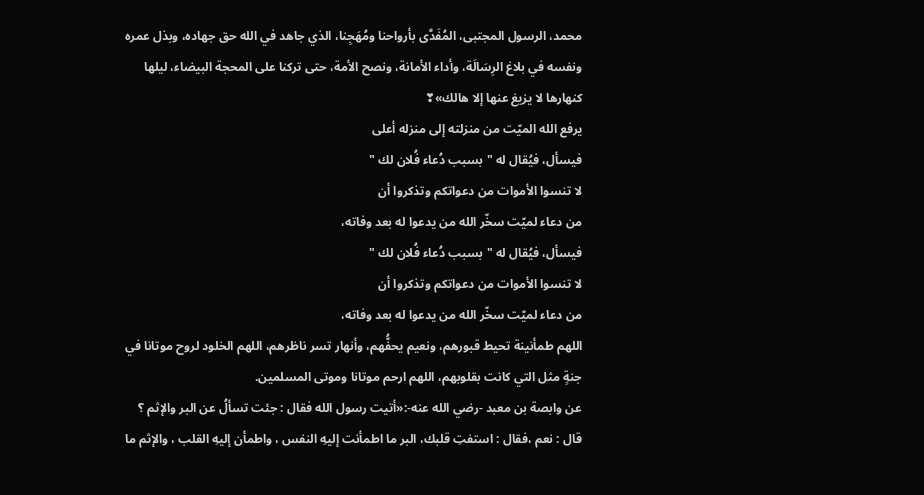محمد، الرسول المجتبى، المُفَدَّى بأرواحنا ومُهَجِنا، الذي جاهد في الله حق جهاده، وبذل عمره ونفسه في بلاغ الرِسَالَة، وأداء الأمانة، ونصح الأمة، حتى تركنا على المحجة البيضاء، ليلها كنهارها لا يزيغ عنها إلا هالك»❣
يرفع الله الميّت من منزلته إلى منزله أعلى
فيسأل، فيُقال له "بسبب دُعاء فُلان لك "
لا تنسوا الأموات من دعواتكم وتذكروا أن
من دعاء لميّت سخّر الله من يدعوا له بعد وفاته،
فيسأل، فيُقال له "بسبب دُعاء فُلان لك "
لا تنسوا الأموات من دعواتكم وتذكروا أن
من دعاء لميّت سخّر الله من يدعوا له بعد وفاته،
اللهم طمأنينة تحيط قبورهم، ونعيم يحفُّهم، وأنهار تسر ناظرهم، اللهم الخلود لروح موتانا في جنةٍ مثل التي كانت بقلوبهم، اللهم ارحم موتانا وموتى المسلمين.
عن وابصة بن معبد -رضي الله عنه-:«أتيت رسول الله فقال : جئت تسألُ عن البر والإثم ؟ قال : نعم ،فقال : استفتِ قلبك، البر ما اطمأنت إليهِ النفس ، واطمأن إليهِ القلب ، والإثم ما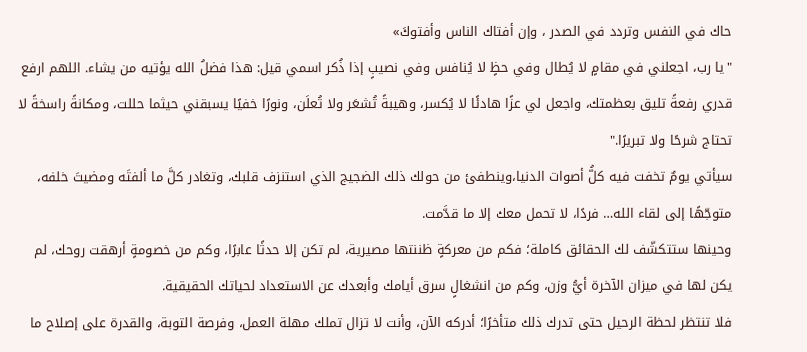حاك في النفس وتردد في الصدر ، وإن أفتاك الناس وأفتوكَ»
"يا رب، اجعلني في مقامٍ لا يُطال وفي حظٍ لا يُنافس وفي نصيبٍ إذا ذُكر اسمي قيل: هذا فضلُ الله يؤتيه من يشاء. اللهم ارفع قدري رفعةً تليق بعظمتك، واجعل لي عزًا هادئًا لا يُكسر، وهيبةً تُشعَر ولا تُعلَن، ونورًا خفيًا يسبقني حيثما حللت، ومكانةً راسخةً لا تحتاج شرحًا ولا تبريرًا."
سيأتي يومٌ تخفت فيه كلُّ أصوات الدنيا،وينطفئ من حولك ذلك الضجيج الذي استنزف قلبك، وتغادر كلَّ ما ألفتَه ومضيتَ خلفه، متوجّهًا إلى لقاء الله… فردًا، لا تحمل معك إلا ما قدَّمت.
وحينها ستتكشّف لك الحقائق كاملة؛ فكم من معركةٍ ظننتها مصيرية، لم تكن إلا حدثًا عابرًا، وكم من خصومةٍ أرهقت روحك، لم يكن لها في ميزان الآخرة أيُّ وزن، وكم من انشغالٍ سرق أيامك وأبعدك عن الاستعداد لحياتك الحقيقية.
فلا تنتظر لحظة الرحيل حتى تدرك ذلك متأخرًا؛ أدركه الآن، وأنت لا تزال تملك مهلة العمل، وفرصة التوبة، والقدرة على إصلاح ما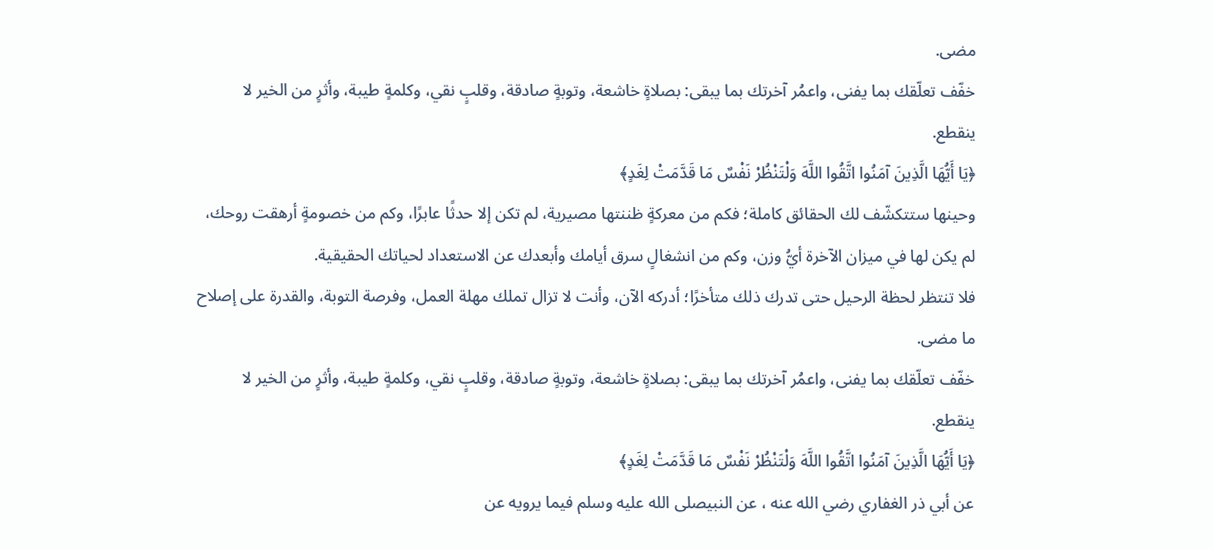مضى.
خفّف تعلّقك بما يفنى، واعمُر آخرتك بما يبقى: بصلاةٍ خاشعة، وتوبةٍ صادقة، وقلبٍ نقي، وكلمةٍ طيبة، وأثرٍ من الخير لا ينقطع.
﴿يَا أَيُّهَا الَّذِينَ آمَنُوا اتَّقُوا اللَّهَ وَلْتَنْظُرْ نَفْسٌ مَا قَدَّمَتْ لِغَدٍ﴾
وحينها ستتكشّف لك الحقائق كاملة؛ فكم من معركةٍ ظننتها مصيرية، لم تكن إلا حدثًا عابرًا، وكم من خصومةٍ أرهقت روحك، لم يكن لها في ميزان الآخرة أيُّ وزن، وكم من انشغالٍ سرق أيامك وأبعدك عن الاستعداد لحياتك الحقيقية.
فلا تنتظر لحظة الرحيل حتى تدرك ذلك متأخرًا؛ أدركه الآن، وأنت لا تزال تملك مهلة العمل، وفرصة التوبة، والقدرة على إصلاح ما مضى.
خفّف تعلّقك بما يفنى، واعمُر آخرتك بما يبقى: بصلاةٍ خاشعة، وتوبةٍ صادقة، وقلبٍ نقي، وكلمةٍ طيبة، وأثرٍ من الخير لا ينقطع.
﴿يَا أَيُّهَا الَّذِينَ آمَنُوا اتَّقُوا اللَّهَ وَلْتَنْظُرْ نَفْسٌ مَا قَدَّمَتْ لِغَدٍ﴾
عن أبي ذر الغفاري رضي الله عنه ، عن النبيصلى الله عليه وسلم فيما يرويه عن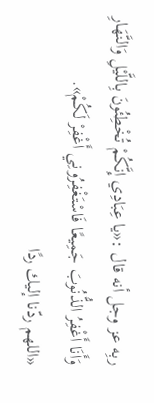ربِه عز وجل أنه قال :«يا عِبَادِي إِنَّكُمْ تُخْطِئُونَ بِاللَّيْلِ وَالنَّهَارِ وَأَنَا أَغْفِرُ الذُّنُوبَ جَمِيعًا فَاسْتَغْفِرُونِي أَغْفِرْ لَكُمْ».
«اللهم ردّنا إليك ردًا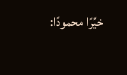خيِّرًا محمودًا: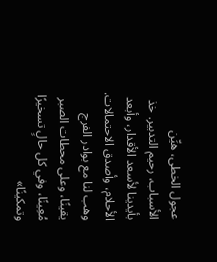عجول الخطى، هيِّن الأسباب، رحيم التدبير. خذ بأيدينا لأسعد الأقدار، وأبعد الأحلام، وأصدق الاحتمالات. وهب لنا مع بوادر الفرج يقينًا، وعلى محطات الصبر مُعِينًا، وفي كل حالٍ تسخيرًا وتمكينًا»